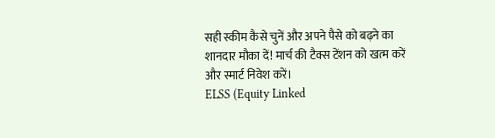सही स्कीम कैसे चुनें और अपने पैसे को बढ़ने का शानदार मौका दें! मार्च की टैक्स टेंशन को खत्म करें और स्मार्ट निवेश करें।
ELSS (Equity Linked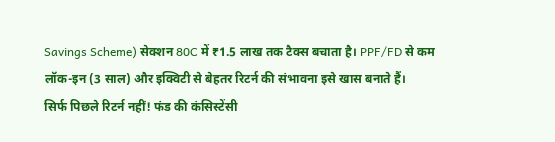Savings Scheme) सेक्शन 80C में ₹1.5 लाख तक टैक्स बचाता है। PPF/FD से कम लॉक-इन (3 साल) और इक्विटी से बेहतर रिटर्न की संभावना इसे खास बनाते हैं।
सिर्फ पिछले रिटर्न नहीं! फंड की कंसिस्टेंसी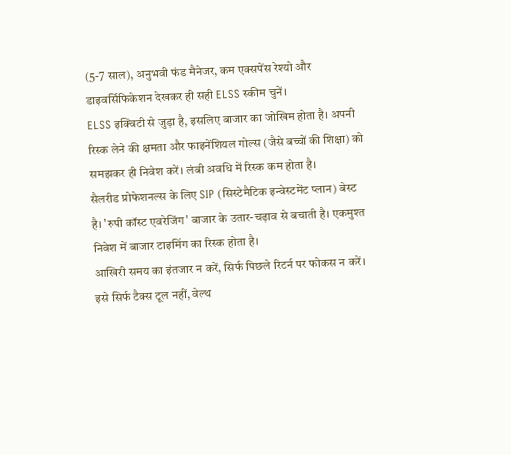(5-7 साल), अनुभवी फंड मैनेजर, कम एक्सपेंस रेश्यो और डाइवर्सिफिकेशन देखकर ही सही ELSS स्कीम चुनें।
ELSS इक्विटी से जुड़ा है, इसलिए बाजार का जोखिम होता है। अपनी रिस्क लेने की क्षमता और फाइनेंशियल गोल्स (जैसे बच्चों की शिक्षा) को समझकर ही निवेश करें। लंबी अवधि में रिस्क कम होता है।
सैलरीड प्रोफेशनल्स के लिए SIP (सिस्टेमैटिक इन्वेस्टमेंट प्लान) बेस्ट है। 'रुपी कॉस्ट एवरेजिंग' बाजार के उतार-चढ़ाव से बचाती है। एकमुश्त निवेश में बाजार टाइमिंग का रिस्क होता है।
आखिरी समय का इंतजार न करें, सिर्फ पिछले रिटर्न पर फोकस न करें। इसे सिर्फ टैक्स टूल नहीं, वेल्थ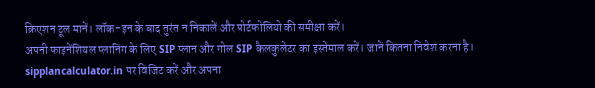क्रिएशन टूल मानें। लॉक-इन के बाद तुरंत न निकालें और पोर्टफोलियो की समीक्षा करें।
अपनी फाइनेंशियल प्लानिंग के लिए SIP प्लान और गोल SIP कैलकुलेटर का इस्तेमाल करें। जानें कितना निवेश करना है। sipplancalculator.in पर विजिट करें और अपना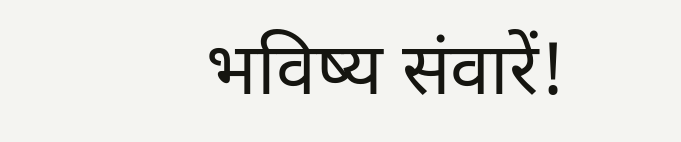भविष्य संवारें!